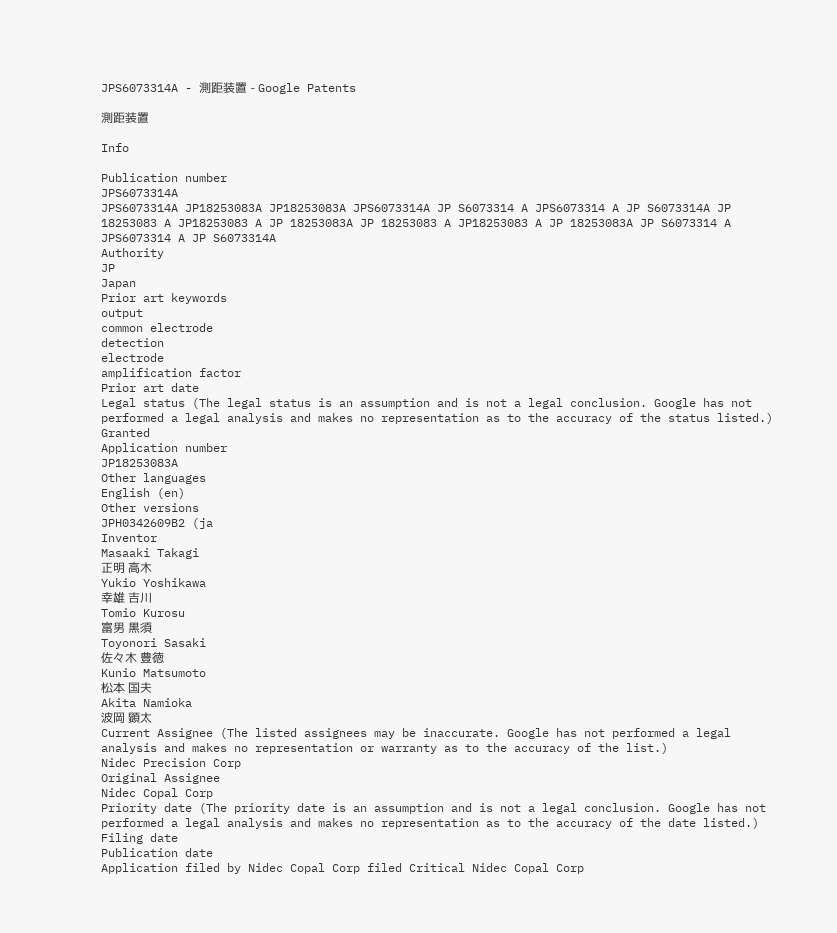JPS6073314A - 測距装置 - Google Patents

測距装置

Info

Publication number
JPS6073314A
JPS6073314A JP18253083A JP18253083A JPS6073314A JP S6073314 A JPS6073314 A JP S6073314A JP 18253083 A JP18253083 A JP 18253083A JP 18253083 A JP18253083 A JP 18253083A JP S6073314 A JPS6073314 A JP S6073314A
Authority
JP
Japan
Prior art keywords
output
common electrode
detection
electrode
amplification factor
Prior art date
Legal status (The legal status is an assumption and is not a legal conclusion. Google has not performed a legal analysis and makes no representation as to the accuracy of the status listed.)
Granted
Application number
JP18253083A
Other languages
English (en)
Other versions
JPH0342609B2 (ja
Inventor
Masaaki Takagi
正明 高木
Yukio Yoshikawa
幸雄 吉川
Tomio Kurosu
富男 黒須
Toyonori Sasaki
佐々木 豊徳
Kunio Matsumoto
松本 国夫
Akita Namioka
波岡 顕太
Current Assignee (The listed assignees may be inaccurate. Google has not performed a legal analysis and makes no representation or warranty as to the accuracy of the list.)
Nidec Precision Corp
Original Assignee
Nidec Copal Corp
Priority date (The priority date is an assumption and is not a legal conclusion. Google has not performed a legal analysis and makes no representation as to the accuracy of the date listed.)
Filing date
Publication date
Application filed by Nidec Copal Corp filed Critical Nidec Copal Corp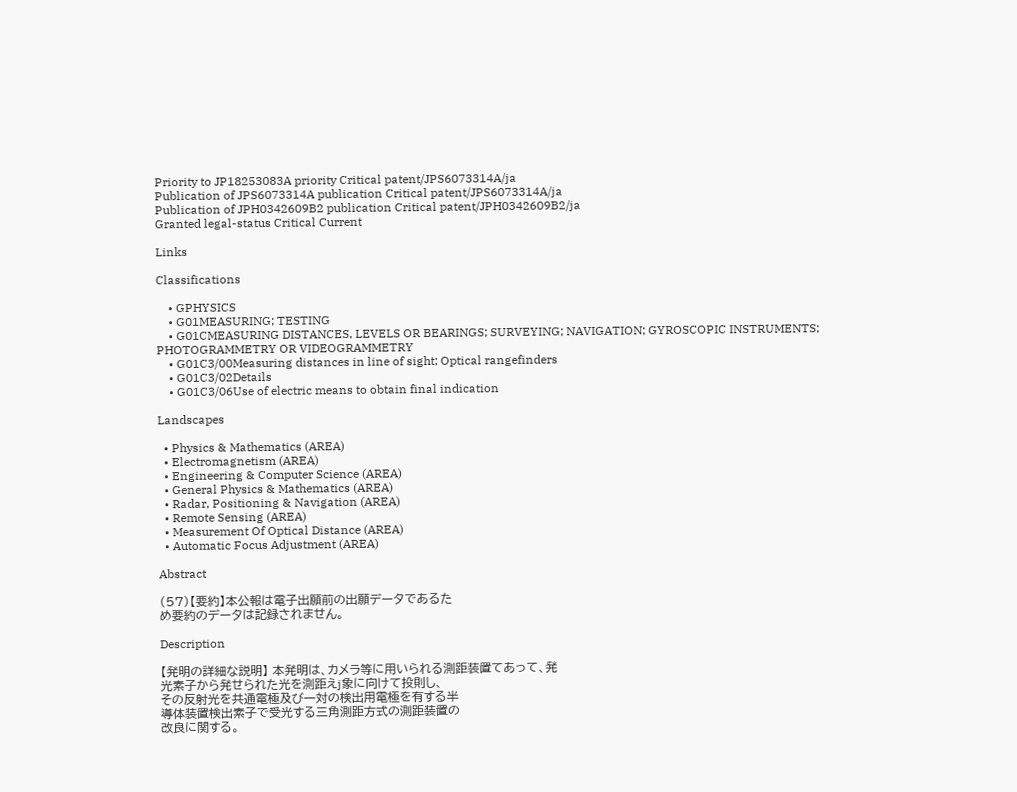Priority to JP18253083A priority Critical patent/JPS6073314A/ja
Publication of JPS6073314A publication Critical patent/JPS6073314A/ja
Publication of JPH0342609B2 publication Critical patent/JPH0342609B2/ja
Granted legal-status Critical Current

Links

Classifications

    • GPHYSICS
    • G01MEASURING; TESTING
    • G01CMEASURING DISTANCES, LEVELS OR BEARINGS; SURVEYING; NAVIGATION; GYROSCOPIC INSTRUMENTS; PHOTOGRAMMETRY OR VIDEOGRAMMETRY
    • G01C3/00Measuring distances in line of sight; Optical rangefinders
    • G01C3/02Details
    • G01C3/06Use of electric means to obtain final indication

Landscapes

  • Physics & Mathematics (AREA)
  • Electromagnetism (AREA)
  • Engineering & Computer Science (AREA)
  • General Physics & Mathematics (AREA)
  • Radar, Positioning & Navigation (AREA)
  • Remote Sensing (AREA)
  • Measurement Of Optical Distance (AREA)
  • Automatic Focus Adjustment (AREA)

Abstract

(57)【要約】本公報は電子出願前の出願データであるた
め要約のデータは記録されません。

Description

【発明の詳細な説明】 本発明は、カメラ等に用いられる測距装置てあって、発
光素子から発せられた光を測距えj象に向けて投則し、
その反射光を共通電極及び一対の検出用電極を有する半
導体装置検出素子で受光する三角測距方式の測距装置の
改良に関する。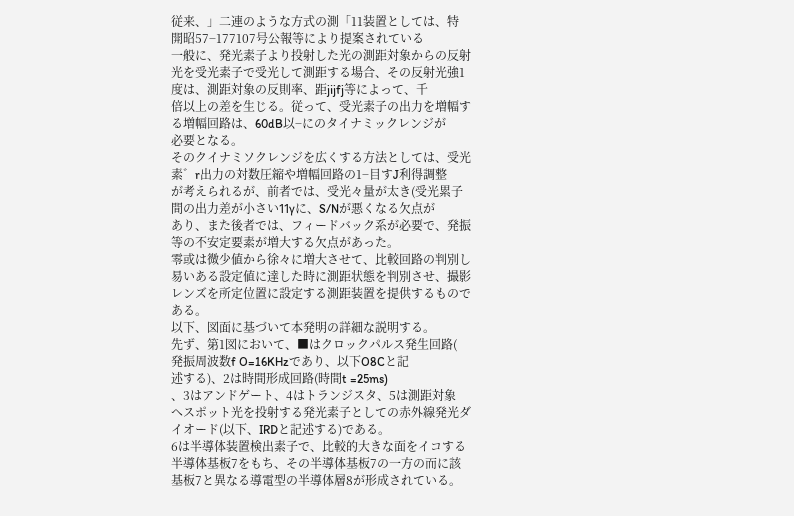従来、」二連のような方式の測「11装置としては、特
開昭57−177107号公報等により提案されている
一般に、発光素子より投射した光の測距対象からの反射
光を受光素子で受光して測距する場合、その反射光強1
度は、測距対象の反則率、距jijfj等によって、千
倍以上の差を生じる。従って、受光素子の出力を増幅す
る増幅回路は、60dB以−にのタイナミックレンジが
必要となる。
そのクイナミソクレンジを広くする方法としては、受光
素゛r出力の対数圧縮や増幅回路の1−目すJ利得調整
が考えられるが、前者では、受光々量が太き(受光累子
間の出力差が小さい11γに、S/Nが悪くなる欠点が
あり、また後者では、フィードバック系が必要で、発振
等の不安定要素が増大する欠点があった。
零或は微少値から徐々に増大させて、比較回路の判別し
易いある設定値に達した時に測距状態を判別させ、撮影
レンズを所定位置に設定する測距装置を提供するもので
ある。
以下、図面に基づいて本発明の詳細な説明する。
先ず、第1図において、■はクロックパルス発生回路(
発振周波数f O=16KHzであり、以下O8Cと記
述する)、2は時間形成回路(時間t =25ms)
、3はアンドゲート、4はトランジスタ、5は測距対象
へスポット光を投射する発光素子としての赤外線発光ダ
イオード(以下、IRDと記述する)である。
6は半導体装置検出素子で、比較的大きな面をイコする
半導体基板7をもち、その半導体基板7の一方の而に該
基板7と異なる導電型の半導体層8が形成されている。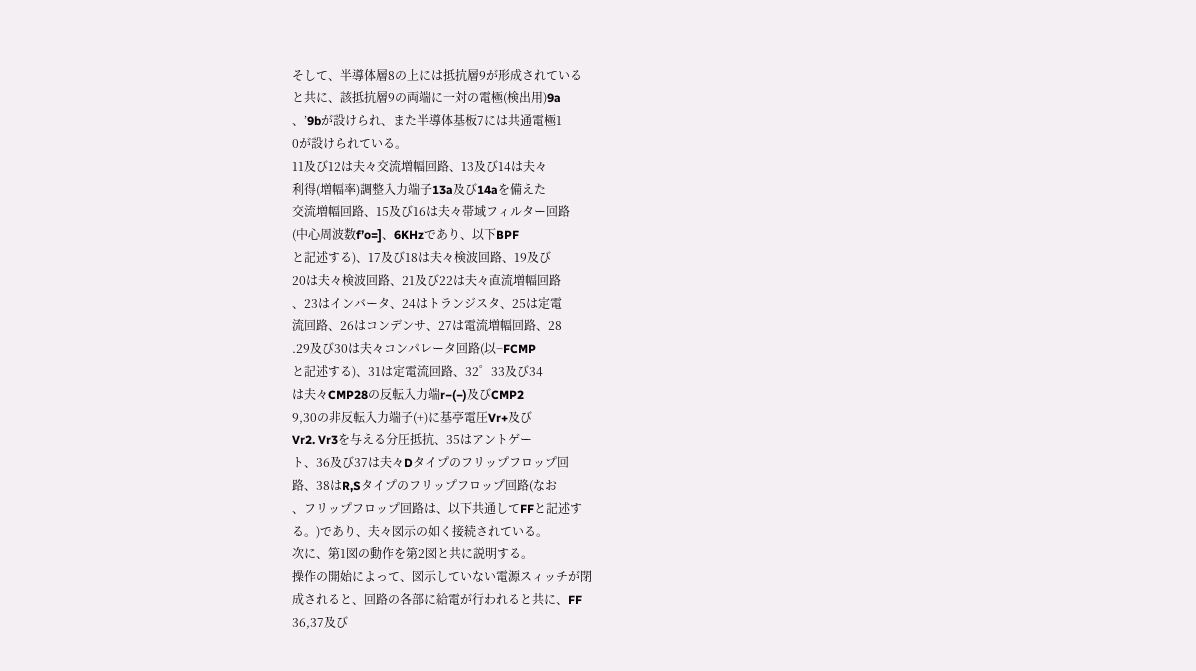そして、半導体層8の上には抵抗層9が形成されている
と共に、該抵抗層9の両端に一対の電極(検出用)9a
、’9bが設けられ、また半導体基板7には共通電極1
0が設けられている。
11及び12は夫々交流増幅回路、13及び14は夫々
利得(増幅率)調整入力端子13a及び14aを備えた
交流増幅回路、15及び16は夫々帯域フィルター回路
(中心周波数f’o=]、6KHzであり、以下BPF
と記述する)、17及び18は夫々検波回路、19及び
20は夫々検波回路、21及び22は夫々直流増幅回路
、23はインバータ、24はトランジスタ、25は定電
流回路、26はコンデンサ、27は電流増幅回路、28
.29及び30は夫々コンパレータ回路(以−FCMP
と記述する)、31は定電流回路、32゜33及び34
は夫々CMP28の反転入力端r−(−)及びCMP2
9,30の非反転入力端子(+)に基亭電圧Vr+及び
Vr2. Vr3を与える分圧抵抗、35はアントゲー
ト、36及び37は夫々Dタイプのフリップフロップ回
路、38はR,Sタイプのフリップフロップ回路(なお
、フリップフロップ回路は、以下共通してFFと記述す
る。)であり、夫々図示の如く接続されている。
次に、第1図の動作を第2図と共に説明する。
操作の開始によって、図示していない電源スィッチが閉
成されると、回路の各部に給電が行われると共に、FF
36,37及び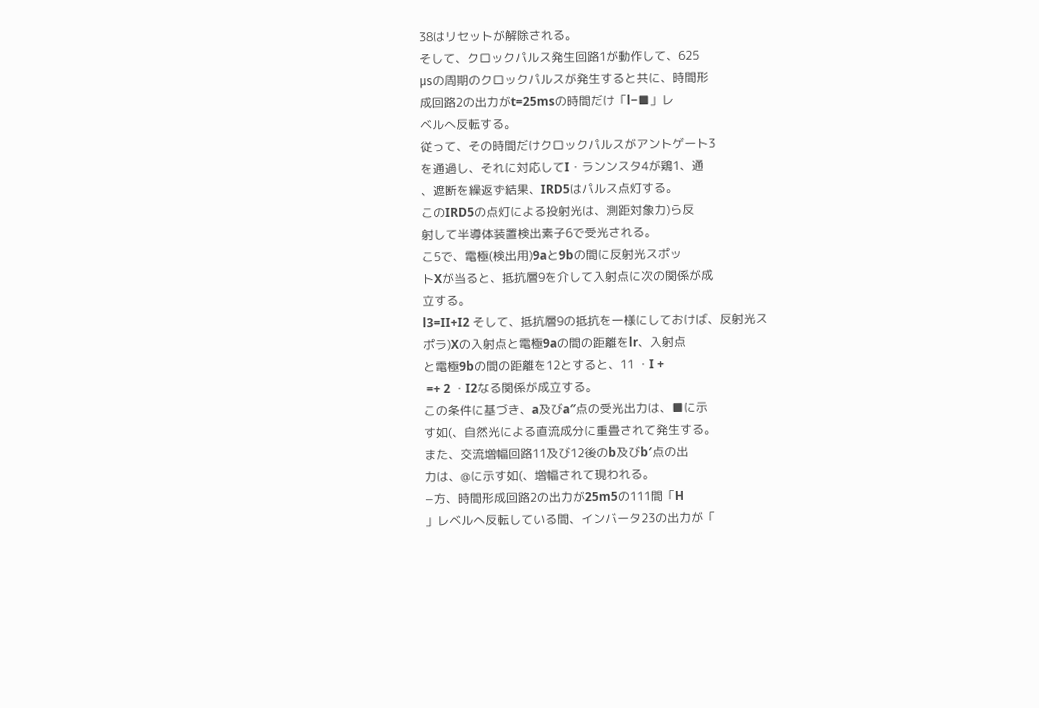38はリセットが解除される。
そして、クロックパルス発生回路1が動作して、625
μsの周期のクロックパルスが発生すると共に、時間形
成回路2の出力がt=25msの時間だけ「l−■」レ
ベルへ反転する。
従って、その時間だけクロックパルスがアントゲート3
を通過し、それに対応してI・ランンスタ4が鶏1、通
、遮断を繰返ず結果、IRD5はパルス点灯する。
このIRD5の点灯による投射光は、測距対象力)ら反
射して半導体装置検出素子6で受光される。
こ5で、電極(検出用)9aと9bの間に反射光スポッ
トXが当ると、抵抗層9を介して入射点に次の関係が成
立する。
l3=II+I2 そして、抵抗層9の抵抗を一様にしておけば、反射光ス
ポラ)Xの入射点と電極9aの間の距離をlr、入射点
と電極9bの間の距離を12とすると、11 ・I +
 =+ 2 ・I2なる関係が成立する。
この条件に基づき、a及びa″点の受光出力は、■に示
す如(、自然光による直流成分に重畳されて発生する。
また、交流増幅回路11及び12後のb及びb′点の出
力は、@に示す如(、増幅されて現われる。
−方、時間形成回路2の出力が25m5の111間「H
」レベルへ反転している間、インバータ23の出力が「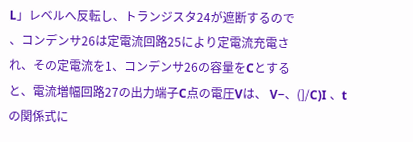L」レベルへ反転し、トランジスタ24が遮断するので
、コンデンサ26は定電流回路25により定電流充電さ
れ、その定電流を1、コンデンサ26の容量をCとする
と、電流増幅回路27の出力端子C点の電圧Vは、 V−、(]/C)I 、tの関係式に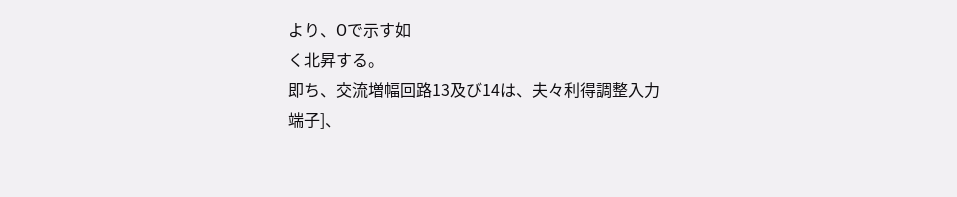より、Oで示す如
く北昇する。
即ち、交流増幅回路13及び14は、夫々利得調整入力
端子]、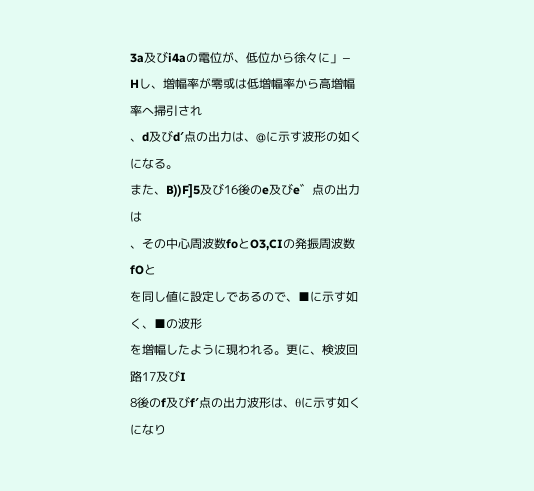3a及びi4aの電位が、低位から徐々に」−
Hし、増幅率が零或は低増幅率から高増幅率へ掃引され
、d及びd′点の出力は、@に示す波形の如くになる。
また、B))F]5及び16後のe及びe゛点の出力は
、その中心周波数foとO3,CIの発振周波数fOと
を同し値に設定しであるので、■に示す如く、■の波形
を増幅したように現われる。更に、検波回路17及びI
8後のf及びf′点の出力波形は、θに示す如くになり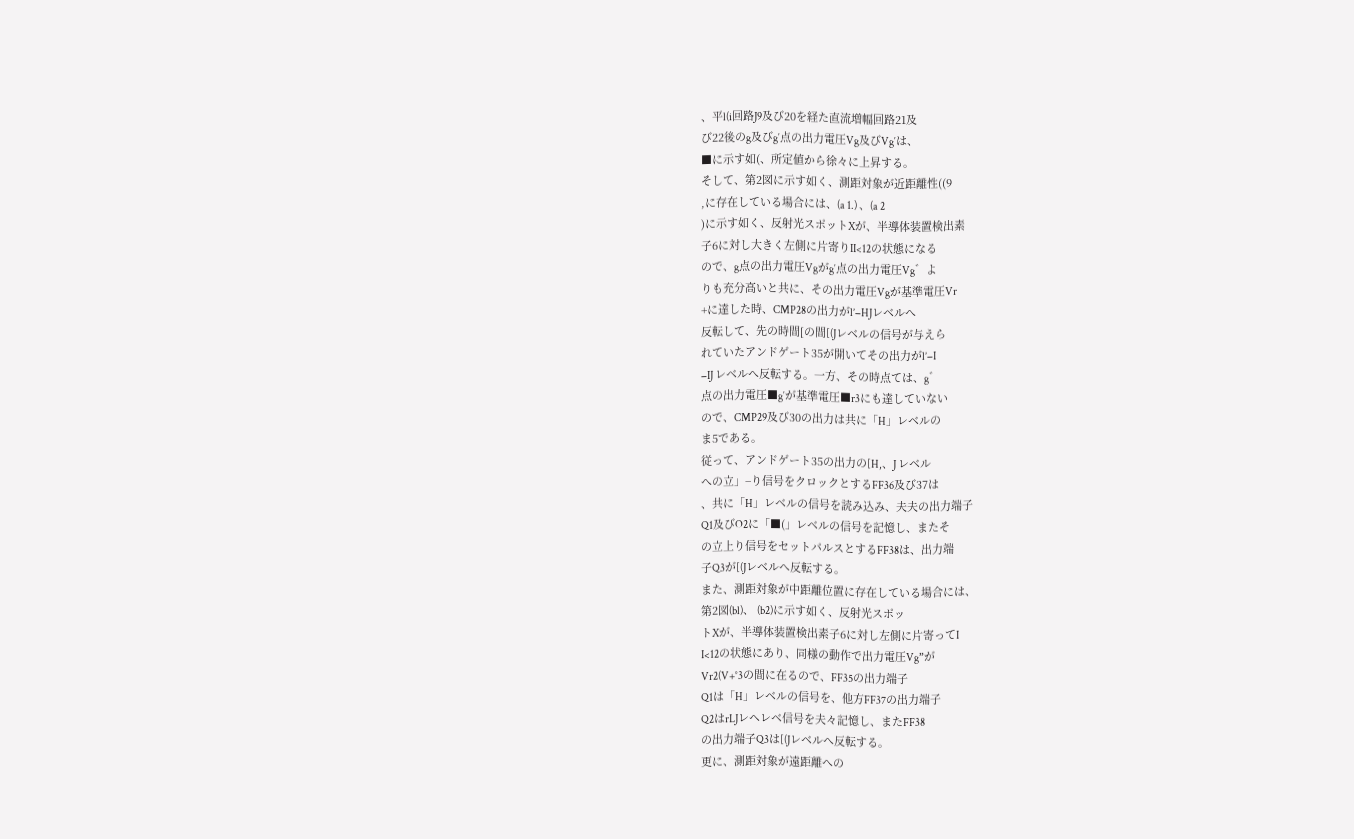、平l(i回路J9及び20を経た直流増幅回路21及
び22後のg及びg′点の出力電圧Vg及びVg′は、
■に示す如(、所定値から徐々に上昇する。
そして、第2図に示す如く、測距対象が近距離性((9
,に存在している場合には、(a 1.) 、(a 2
)に示す如く、反射光スポットXが、半導体装置検出素
子6に対し大きく左側に片寄りII<12の状態になる
ので、g点の出力電圧Vgがg′点の出力電圧Vg゛よ
りも充分高いと共に、その出力電圧Vgが基準電圧Vr
+に達した時、CMP28の出力がl’−HJレベルへ
反転して、先の時間[の間[(Jレベルの信号が与えら
れていたアンドゲート35が開いてその出力がl’−I
−IJ レベルへ反転する。一方、その時点ては、g゛
点の出力電圧■g′が基準電圧■r3にも達していない
ので、CMP29及び30の出力は共に「H」レベルの
ま5である。
従って、アンドゲート35の出力の[H,、J レベル
への立」−り信号をクロックとするFF36及び37は
、共に「H」レベルの信号を読み込み、夫夫の出力端子
Q1及びO2に「■(」レベルの信号を記憶し、またそ
の立上り信号をセットパルスとするFF38は、出力端
子Q3が[(Jレベルへ反転する。
また、測距対象が中距離位置に存在している場合には、
第2図(bl)、 (b2)に示す如く、反射光スポッ
トXが、半導体装置検出素子6に対し左側に片寄ってI
I<12の状態にあり、同様の動作で出力電圧Vg”が
Vr2(V+°3の間に在るので、FF35の出力端子
Q1は「H」レベルの信号を、他方FF37の出力端子
Q2はrLJレヘレベ信号を夫々記憶し、またFF38
の出力端子Q3は[(Jレベルへ反転する。
更に、測距対象が遠距離への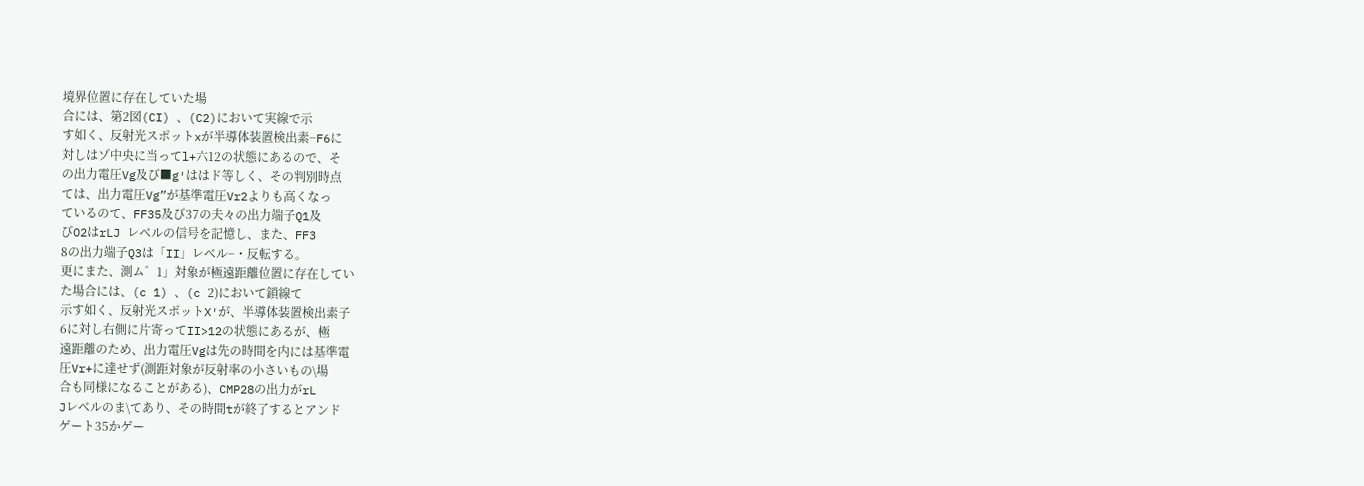境界位置に存在していた場
合には、第2図(CI) 、(C2)において実線で示
す如く、反射光スポットxが半導体装置検出素−F6に
対しはゾ中央に当ってl+六12の状態にあるので、そ
の出力電圧Vg及び■g′ははド等しく、その判別時点
ては、出力電圧Vg”が基準電圧Vr2よりも高くなっ
ているのて、FF35及び37の夫々の出力端子Q1及
びO2はrLJ レベルの信号を記憶し、また、FF3
8の出力端子Q3は「II」レベル−・反転する。
更にまた、測ム゛1」対象が極遠距離位置に存在してい
た場合には、(c 1) 、(c 2)において鎖線て
示す如く、反射光スポットX′が、半導体装置検出素子
6に対し右側に片寄ってII>12の状態にあるが、極
遠距離のため、出力電圧Vgは先の時間を内には基準電
圧Vr+に達せず(測距対象が反射率の小さいもの\場
合も同様になることがある)、CMP28の出力がrL
Jレベルのま\てあり、その時間tが終了するとアンド
ゲート35かゲー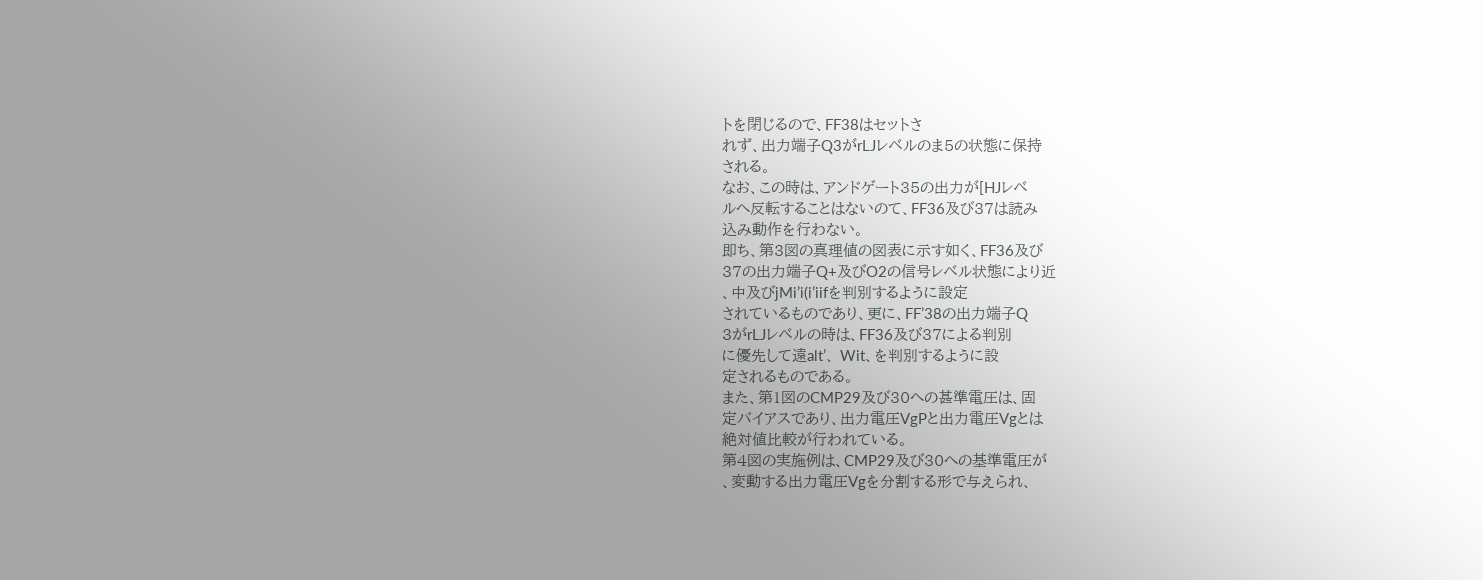トを閉じるので、FF38はセットさ
れず、出力端子Q3がrLJレベルのま5の状態に保持
される。
なお、この時は、アンドゲート35の出力が[HJレベ
ルへ反転することはないのて、FF36及び37は読み
込み動作を行わない。
即ち、第3図の真理値の図表に示す如く、FF36及び
37の出力端子Q+及びO2の信号レベル状態により近
、中及びjMi’i(i’iifを判別するように設定
されているものであり、更に、FF’38の出力端子Q
3がrLJレベルの時は、FF36及び37による判別
に優先して遠alt’、 Wit、を判別するように設
定されるものである。
また、第1図のCMP29及び30への甚準電圧は、固
定バイアスであり、出力電圧VgPと出力電圧Vgとは
絶対値比較が行われている。
第4図の実施例は、CMP29及び30への基準電圧が
、変動する出力電圧Vgを分割する形で与えられ、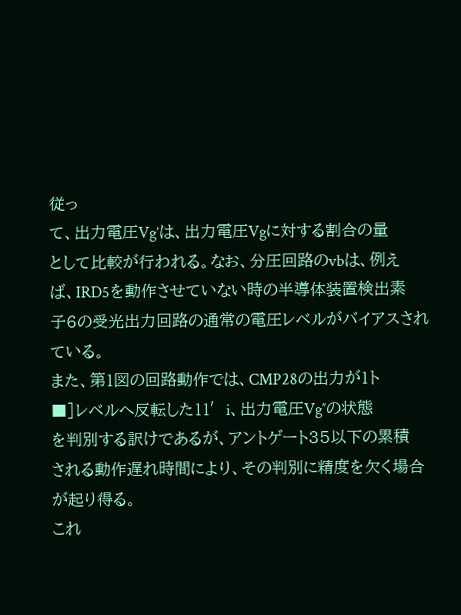従っ
て、出力電圧Vg’は、出力電圧Vgに対する割合の量
として比較が行われる。なお、分圧回路のvbは、例え
ば、IRD5を動作させていない時の半導体装置検出素
子6の受光出力回路の通常の電圧レベルがバイアスされ
ている。
また、第1図の回路動作では、CMP28の出力が1ト
■]レベルへ反転した11′i、出力電圧Vg″の状態
を判別する訳けであるが、アントゲート35以下の累積
される動作遅れ時間により、その判別に精度を欠く場合
が起り得る。
これ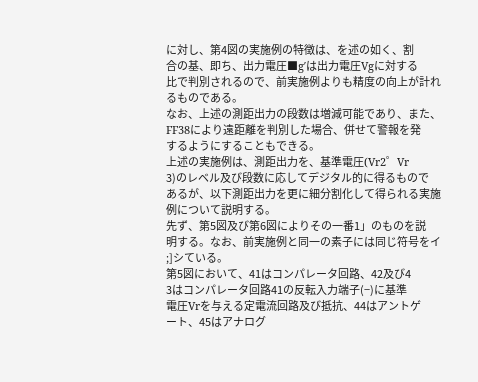に対し、第4図の実施例の特徴は、を述の如く、割
合の基、即ち、出力電圧■g′は出力電圧Vgに対する
比で判別されるので、前実施例よりも精度の向上が計れ
るものである。
なお、上述の測距出力の段数は増減可能であり、また、
FF38により遠距離を判別した場合、併せて警報を発
するようにすることもできる。
上述の実施例は、測距出力を、基準電圧(Vr2゜Vr
3)のレベル及び段数に応してデジタル的に得るもので
あるが、以下測距出力を更に細分割化して得られる実施
例について説明する。
先ず、第5図及び第6図によりその一番1」のものを説
明する。なお、前実施例と同一の素子には同じ符号をイ
;]シている。
第5図において、41はコンパレータ回路、42及び4
3はコンパレータ回路41の反転入力端子(−)に基準
電圧Vrを与える定電流回路及び抵抗、44はアントゲ
ート、45はアナログ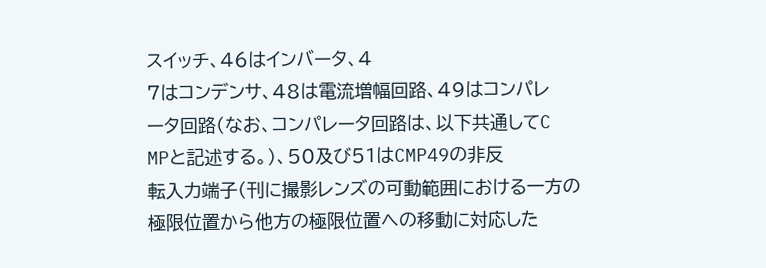スイッチ、46はインバータ、4
7はコンデンサ、48は電流増幅回路、49はコンパレ
ータ回路(なお、コンパレータ回路は、以下共通してC
MPと記述する。)、50及び51はCMP49の非反
転入力端子(刊に撮影レンズの可動範囲における一方の
極限位置から他方の極限位置への移動に対応した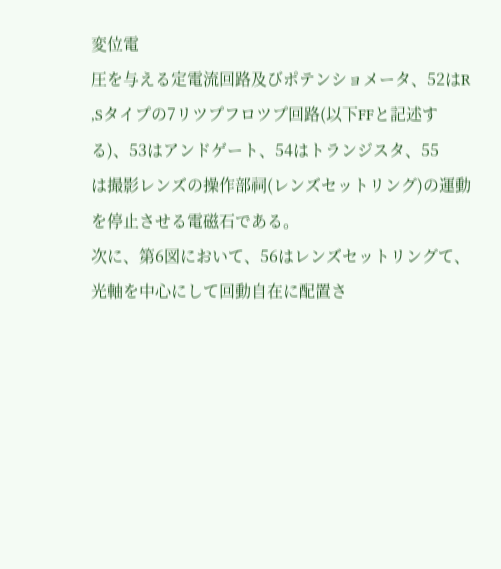変位電
圧を与える定電流回路及びポテンショメータ、52はR
,Sタイプの7リツプフロツプ回路(以下FFと記述す
る)、53はアンドゲート、54はトランジスタ、55
は撮影レンズの操作部祠(レンズセットリング)の運動
を停止させる電磁石である。
次に、第6図において、56はレンズセットリングて、
光軸を中心にして回動自在に配置さ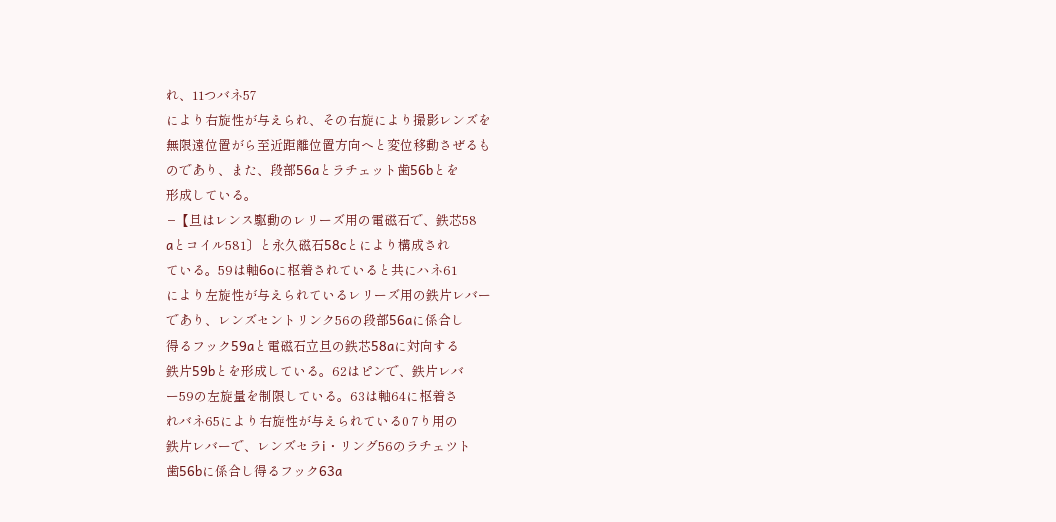れ、11つバネ57
により右旋性が与えられ、その右旋により撮影レンズを
無限遠位置がら至近距離位置方向へと変位移動さぜるも
のであり、また、段部56aとラチェット歯56bとを
形成している。
−【旦はレンス駆動のレリーズ用の電磁石で、鉄芯58
aとコイル581〕と永久磁石58cとにより構成され
ている。59は軸6oに枢着されていると共にハネ61
により左旋性が与えられているレリーズ用の鉄片レバー
であり、レンズセントリンク56の段部56aに係合し
得るフック59aと電磁石立旦の鉄芯58aに対向する
鉄片59bとを形成している。62はピンで、鉄片レバ
ー59の左旋量を制限している。63は軸64に枢着さ
れバネ65により右旋性が与えられている0 7り用の
鉄片レバーで、レンズセラi・リング56のラチェツト
歯56bに係合し得るフック63a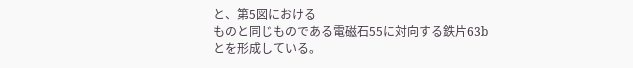と、第5図における
ものと同じものである電磁石55に対向する鉄片63b
とを形成している。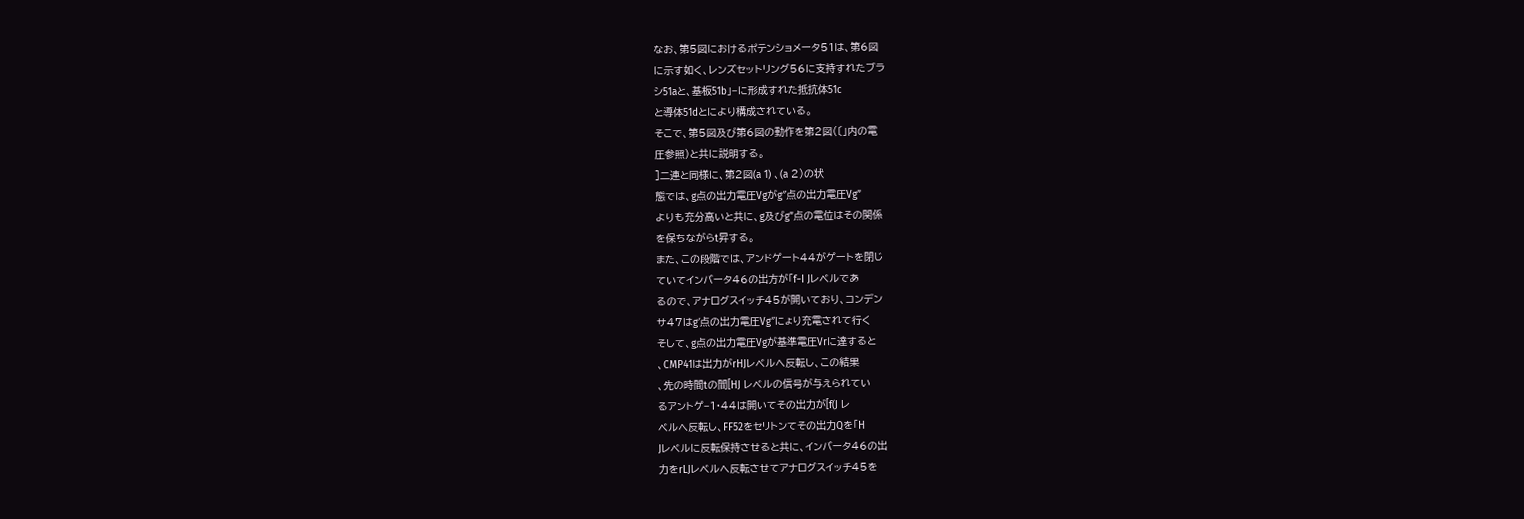なお、第5図におけるポテンショメータ51は、第6図
に示す如く、レンズセットリング56に支持すれたブラ
シ51aと、基板51b」−に形成すれた抵抗体51c
と導体51dとにより構成されている。
そこで、第5図及び第6図の動作を第2図(〔」内の電
圧参照)と共に説明する。
]二連と同様に、第2図(a 1) 、(a 2)の状
態では、g点の出力電圧Vgがg″点の出力電圧Vg”
よりも充分高いと共に、g及びg”点の電位はその関係
を保ちながらt昇する。
また、この段階では、アンドゲート44がゲートを閉じ
ていてインバータ46の出方が「f−I Jレベルであ
るので、アナログスイッチ45が開いており、コンデン
サ47はg′点の出力電圧Vg″にょり充電されて行く
そして、g点の出力電圧Vgが基準電圧Vrに達すると
、CMP41は出力がrHJレベルへ反転し、この結果
、先の時間tの間[HJ レベルの信号が与えられてい
るアントゲ−1・44は開いてその出力が[f(J レ
ベルへ反転し、FF52をセリトンてその出力Qを「H
Jレベルに反転保持させると共に、インバータ46の出
力をrLJレベルへ反転させてアナログスイッチ45を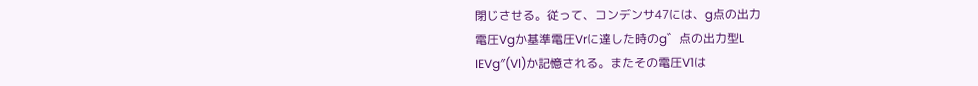閉じさせる。従って、コンデンサ47には、g点の出力
電圧Vgか基準電圧Vrに達した時のg゛点の出力型L
IEVg″(Vl)か記憶される。またその電圧V1は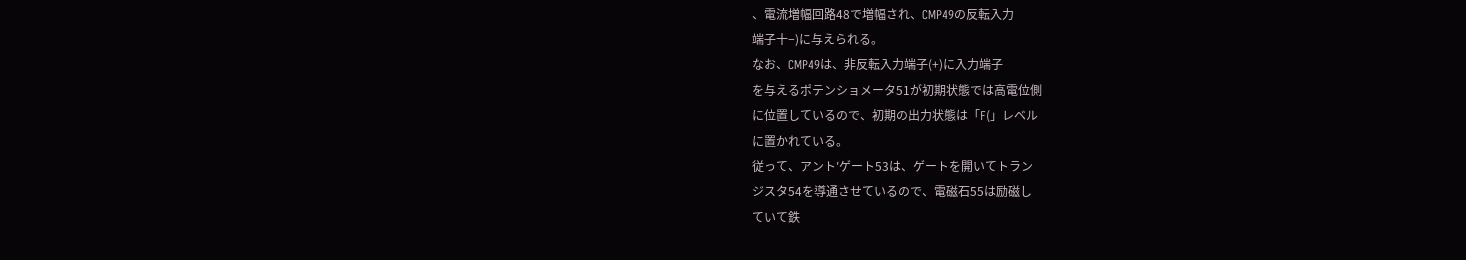、電流増幅回路48で増幅され、CMP49の反転入力
端子十−)に与えられる。
なお、CMP49は、非反転入力端子(+)に入力端子
を与えるポテンショメータ51が初期状態では高電位側
に位置しているので、初期の出力状態は「F(」レベル
に置かれている。
従って、アント′ゲート53は、ゲートを開いてトラン
ジスタ54を導通させているので、電磁石55は励磁し
ていて鉄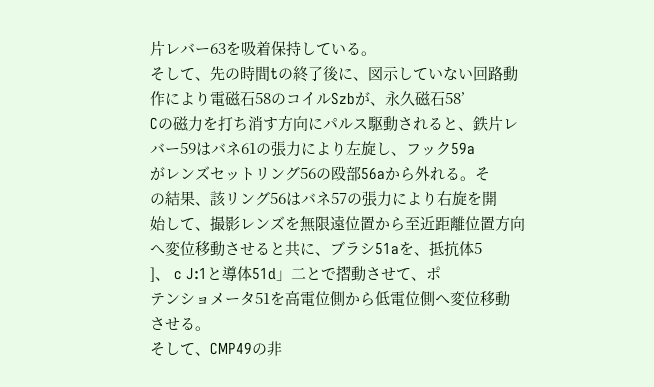片レバー63を吸着保持している。
そして、先の時間tの終了後に、図示していない回路動
作により電磁石58のコイルSzbが、永久磁石58’
Cの磁力を打ち消す方向にパルス駆動されると、鉄片レ
バー59はバネ61の張力により左旋し、フック59a
がレンズセットリング56の殴部56aから外れる。そ
の結果、該リング56はバネ57の張力により右旋を開
始して、撮影レンズを無限遠位置から至近距離位置方向
へ変位移動させると共に、ブラシ51aを、抵抗体5
]、 c J:1と導体51d」二とで摺動させて、ポ
テンショメータ51を高電位側から低電位側へ変位移動
させる。
そして、CMP49の非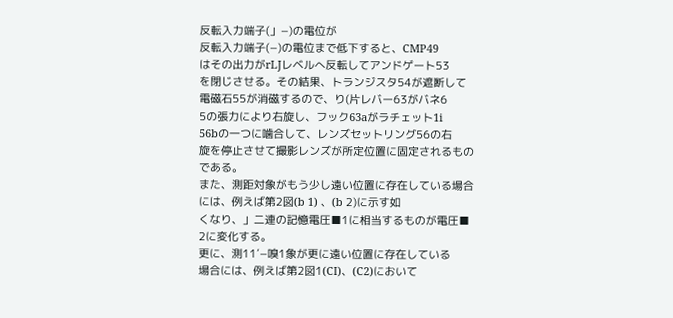反転入力端子(」−)の電位が
反転入力端子(−)の電位まで低下すると、CMP49
はその出力がrLJレベルへ反転してアンドゲート53
を閉じさせる。その結果、トランジスタ54が遮断して
電磁石55が消磁するので、り(片レバー63がバネ6
5の張力により右旋し、フック63aがラチェット1i
56bの一つに噛合して、レンズセットリング56の右
旋を停止させて撮影レンズが所定位置に固定されるもの
である。
また、測距対象がもう少し遠い位置に存在している場合
には、例えば第2図(b 1) 、(b 2)に示す如
くなり、」二連の記憶電圧■1に相当するものが電圧■
2に変化する。
更に、測11′−嗅1象が更に遠い位置に存在している
場合には、例えば第2図1(CI)、(C2)において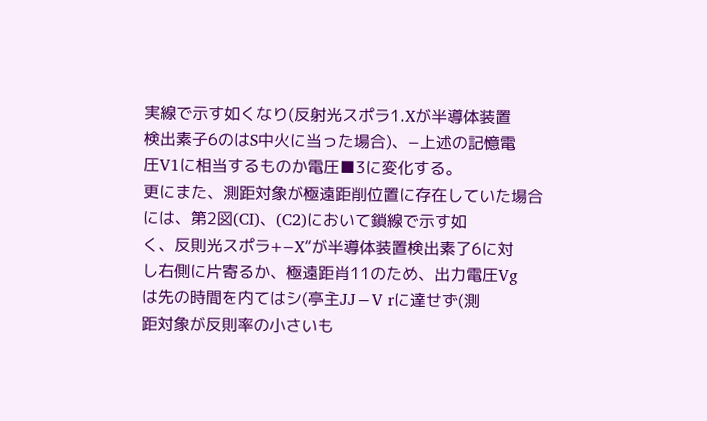実線で示す如くなり(反射光スポラ1.Xが半導体装置
検出素子6のはS中火に当った場合)、−上述の記憶電
圧V1に相当するものか電圧■3に変化する。
更にまた、測距対象が極遠距削位置に存在していた場合
には、第2図(CI)、(C2)において鎖線で示す如
く、反則光スポラ+−X“が半導体装置検出素了6に対
し右側に片寄るか、極遠距肖11のため、出力電圧Vg
は先の時間を内てはシ(亭主JJ−V rに達せず(測
距対象が反則率の小さいも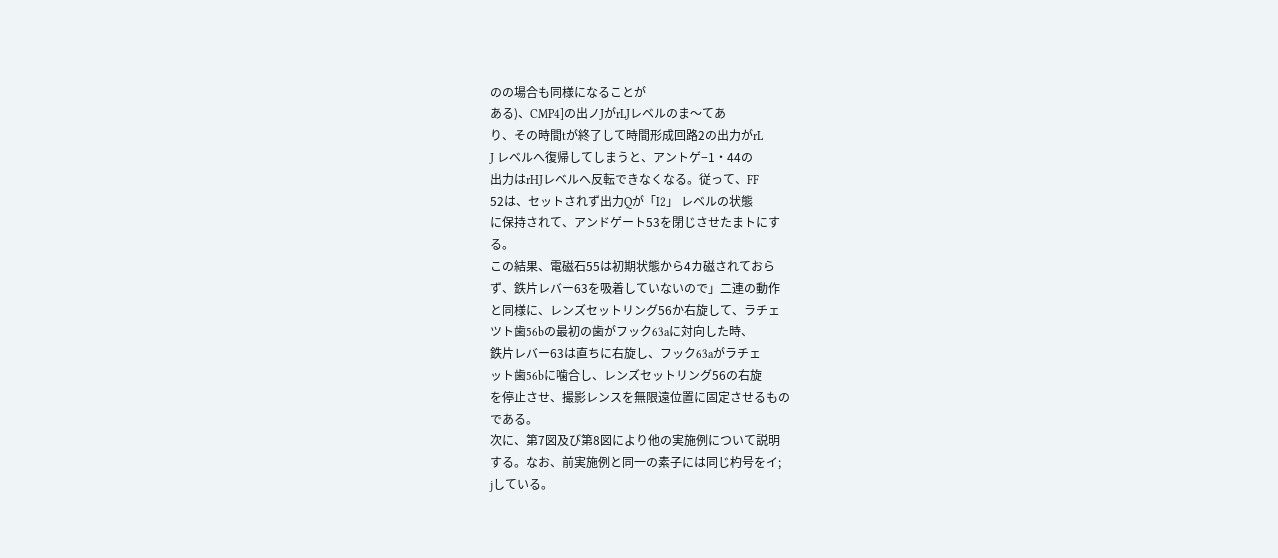のの場合も同様になることが
ある)、CMP4]の出ノJがrLJレベルのま〜てあ
り、その時間tが終了して時間形成回路2の出力がrL
J レベルへ復帰してしまうと、アントゲ−1・44の
出力はrHJレベルへ反転できなくなる。従って、FF
52は、セットされず出力Qが「I2」 レベルの状態
に保持されて、アンドゲート53を閉じさせたまトにす
る。
この結果、電磁石55は初期状態から4カ磁されておら
ず、鉄片レバー63を吸着していないので」二連の動作
と同様に、レンズセットリング56か右旋して、ラチェ
ツト歯56bの最初の歯がフック63aに対向した時、
鉄片レバー63は直ちに右旋し、フック63aがラチェ
ット歯56bに噛合し、レンズセットリング56の右旋
を停止させ、撮影レンスを無限遠位置に固定させるもの
である。
次に、第7図及び第8図により他の実施例について説明
する。なお、前実施例と同一の素子には同じ杓号をイ;
jしている。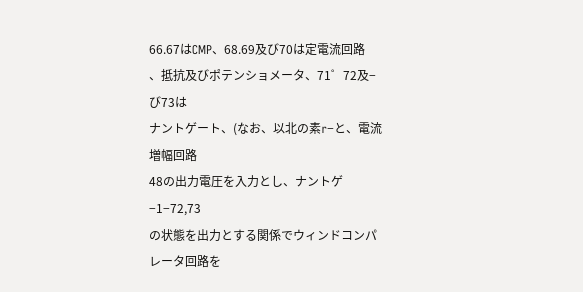66.67はCMP、68.69及び70は定電流回路
、抵抗及びポテンショメータ、71゜72及−び73は
ナントゲート、(なお、以北の素r−と、電流増幅回路
48の出力電圧を入力とし、ナントゲ−1−72,73
の状態を出力とする関係でウィンドコンパレータ回路を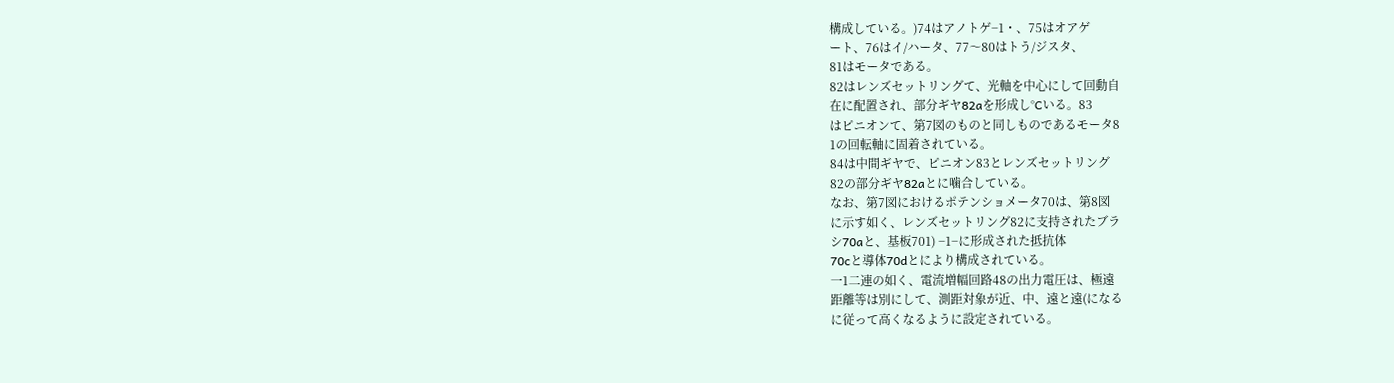構成している。)74はアノトゲ−1・、75はオアゲ
ート、76はイ/ハータ、77〜80はトう/ジスタ、
81はモータである。
82はレンズセットリングて、光軸を中心にして回動自
在に配置され、部分ギヤ82aを形成し°Cいる。83
はピニオンて、第7図のものと同しものであるモータ8
1の回転軸に固着されている。
84は中間ギヤで、ピニオン83とレンズセットリング
82の部分ギヤ82aとに噛合している。
なお、第7図におけるポテンショメータ70は、第8図
に示す如く、レンズセットリング82に支持されたブラ
シ70aと、基板701) −1−に形成された抵抗体
70cと導体70dとにより構成されている。
一1二連の如く、電流増幅回路48の出力電圧は、極遠
距離等は別にして、測距対象が近、中、遠と遠(になる
に従って高くなるように設定されている。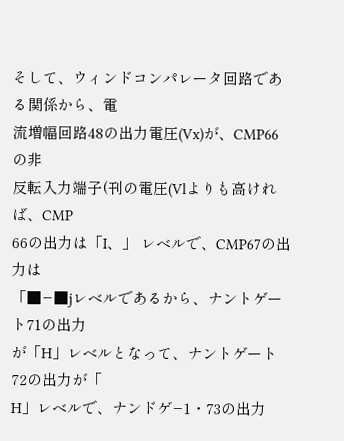そして、ウィンドコンパレータ回路である関係から、電
流増幅回路48の出力電圧(Vx)が、CMP66の非
反転入力端子(刊の電圧(Vlよりも高ければ、CMP
66の出力は「I、」 レベルで、CMP67の出力は
「■−■jレベルであるから、ナントゲート71の出力
が「H」レベルとなって、ナントゲート72の出力が「
H」レベルで、ナンドゲ−1・73の出力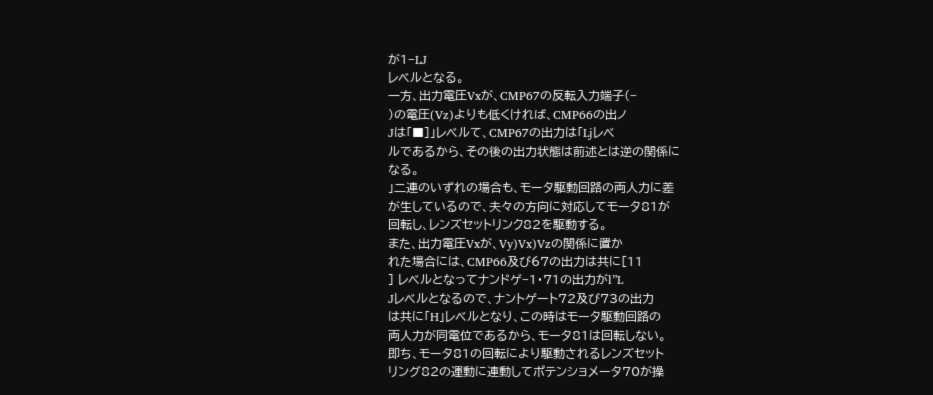が1−LJ
レベルとなる。
一方、出力電圧Vxが、CMP67の反転入力端子(−
)の電圧(Vz)よりも低くければ、CMP66の出ノ
Jは「■]」レベルて、CMP67の出力は「Ljレベ
ルであるから、その後の出力状態は前述とは逆の関係に
なる。
」二連のいずれの場合も、モータ駆動回路の両人力に差
が生しているので、夫々の方向に対応してモータ81が
回転し、レンズセットリンク82を駆動する。
また、出力電圧Vxが、Vy)Vx)Vzの関係に置か
れた場合には、CMP66及び67の出力は共に[11
] レベルとなってナンドゲ−1・71の出力がl”L
Jレベルとなるので、ナントゲート72及び73の出力
は共に「H」レベルとなり、この時はモータ駆動回路の
両人力が同電位であるから、モータ81は回転しない。
即ち、モータ81の回転により駆動されるレンズセット
リング82の運動に連動してポテンショメータ70が操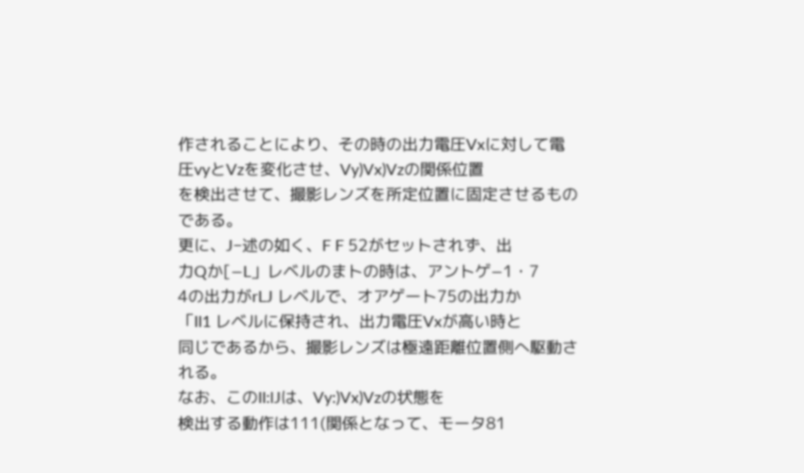作されることにより、その時の出力電圧Vxに対して電
圧vyとVzを変化させ、Vy)Vx)Vzの関係位置
を検出させて、撮影レンズを所定位置に固定させるもの
である。
更に、J−述の如く、F F 52がセットされず、出
力Qか[−L」レベルのまトの時は、アントゲ−1・7
4の出力がrLJ レベルで、オアゲート75の出力か
「II1 レベルに保持され、出力電圧Vxが高い時と
同じであるから、撮影レンズは極遠距離位置側へ駆動さ
れる。
なお、このII:lJは、Vy:)Vx)Vzの状態を
検出する動作は111(関係となって、モータ81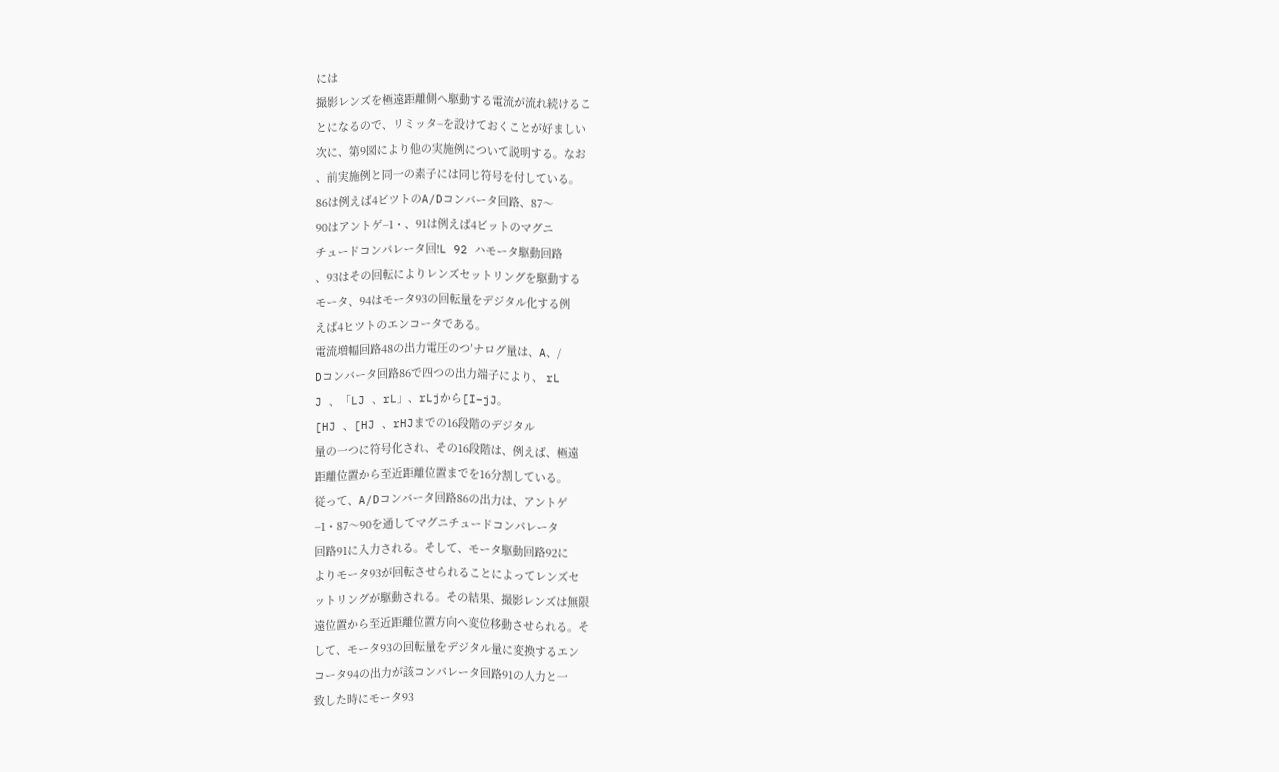には
撮影レンズを極遠距離側へ駆動する電流が流れ続けるこ
とになるので、リミッタ−を設けておくことが好ましい
次に、第9図により他の実施例について説明する。なお
、前実施例と同一の素子には同じ符号を付している。
86は例えば4ビツトのA/Dコンバータ回路、87〜
90はアントゲ−1・、91は例えば4ビットのマグニ
チュードコンパレータ回!L 92 ハモータ駆動回路
、93はその回転によりレンズセットリングを駆動する
モータ、94はモータ93の回転量をデジタル化する例
えば4ヒツトのエンコータである。
電流増幅回路48の出力電圧のつ′ナログ量は、A、/
Dコンバータ回路86で四つの出力端子により、 rL
J 、「LJ 、rL」、rLjから[I−jJ。
[HJ 、[HJ 、rHJまでの16段階のデジタル
量の一つに符号化され、その16段階は、例えば、極遠
距離位置から至近距離位置までを16分割している。
従って、A/Dコンバータ回路86の出力は、アントゲ
−1・87〜90を通してマグニチュードコンパレータ
回路91に入力される。そして、モータ駆動回路92に
よりモータ93が回転させられることによってレンズセ
ットリングが駆動される。その結果、撮影レンズは無限
遠位置から至近距離位置方向へ変位移動させられる。そ
して、モータ93の回転量をデジタル量に変換するエン
コータ94の出力が該コンパレータ回路91の人力と一
致した時にモータ93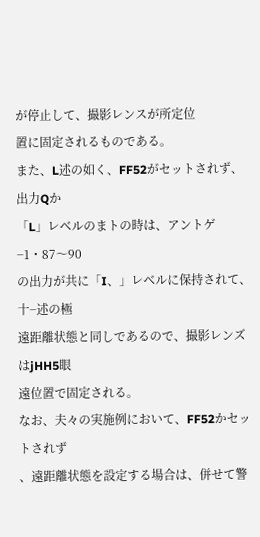が停止して、撮影レンスが所定位
置に固定されるものである。
また、L述の如く、FF52がセットされず、出力Qか
「L」レベルのまトの時は、アントゲ−1・87〜90
の出力が共に「I、」レベルに保持されて、十−述の極
遠距離状態と同しであるので、撮影レンズはjHH5眼
遠位置で固定される。
なお、夫々の実施例において、FF52かセットされず
、遠距離状態を設定する場合は、併せて警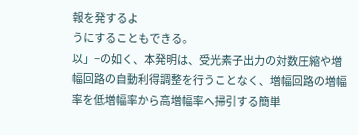報を発するよ
うにすることもできる。
以」−の如く、本発明は、受光素子出力の対数圧縮や増
幅回路の自動利得調整を行うことなく、増幅回路の増幅
率を低増幅率から高増幅率へ掃引する簡単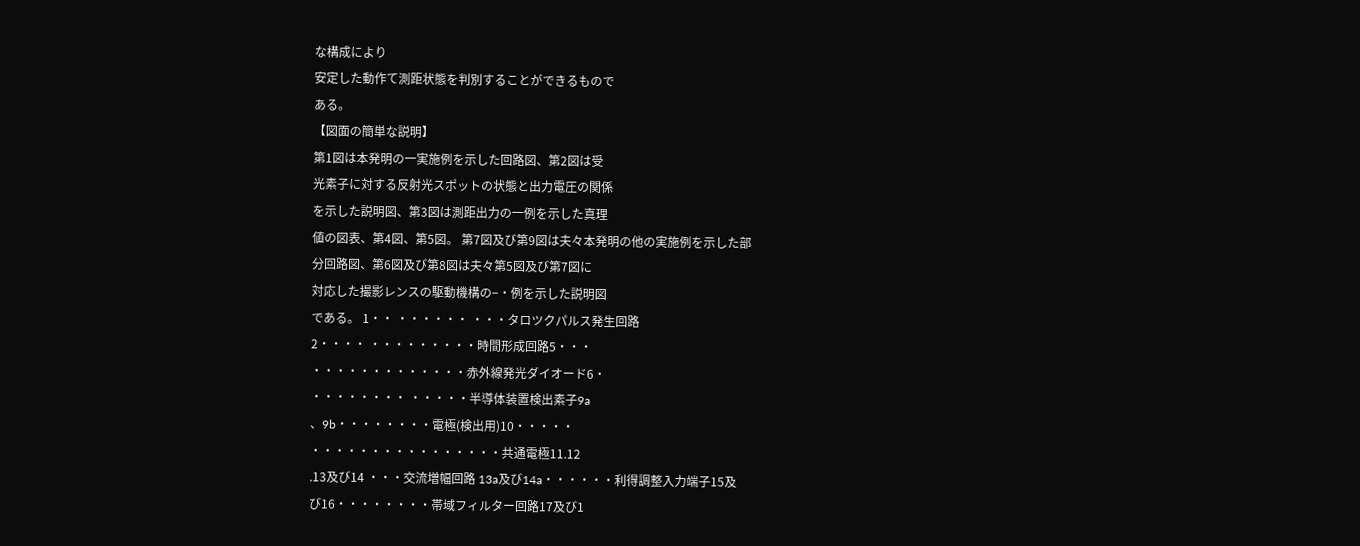な構成により
安定した動作て測距状態を判別することができるもので
ある。
【図面の簡単な説明】
第1図は本発明の一実施例を示した回路図、第2図は受
光素子に対する反射光スポットの状態と出力電圧の関係
を示した説明図、第3図は測距出力の一例を示した真理
値の図表、第4図、第5図。 第7図及び第9図は夫々本発明の他の実施例を示した部
分回路図、第6図及び第8図は夫々第5図及び第7図に
対応した撮影レンスの駆動機構の−・例を示した説明図
である。 1・・ ・・・・・・ ・・・タロツクパルス発生回路
2・・・・ ・・・・・・・・・時間形成回路5・・・
・・・・・・・・・・・・・赤外線発光ダイオード6・
・・・・・・・・ ・・・・・半導体装置検出素子9a
、9b・・・・・・・・電極(検出用)10・・・・・
・・・・・・・・・・・・・・・・共通電極11.12
.13及び14 ・・・交流増幅回路 13a及び14a・・・・・・利得調整入力端子15及
び16・・・・・・・・帯域フィルター回路17及び1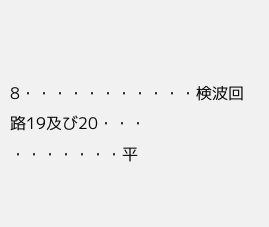8・・・・・・・・・・・検波回路19及び20・・・
・・・・・・・平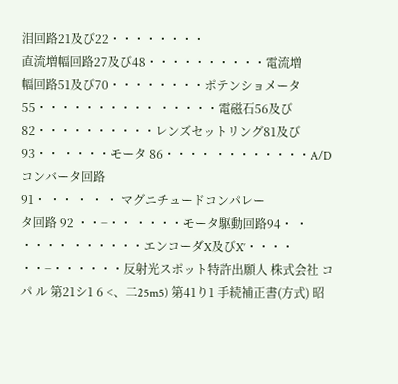泪回路21及び22・・・・・・・・
直流増幅回路27及び48・・・・・・・・・・電流増
幅回路51及び70・・・・・・・・ポテンショメータ
55・・・・・・・・・・ ・・・・・電磁石56及び
82・・・・・・・・・・レンズセットリング81及び
93・・ ・・・・モータ 86・・・・ ・・・・・・・・A/Dコンバータ回路
91・ ・・ ・ ・ ・ マグニチュードコンパレー
タ回路 92 ・・−・・ ・・・・モータ駆動回路94・ ・
・・・・ ・・・・・・エンコーダX及びX′・・・・
・・−・・・・・・反射光スポット特許出願人 株式会社 コ パ ル 第21シ1 6 <、二25m5) 第41り1 手続補正書(方式) 昭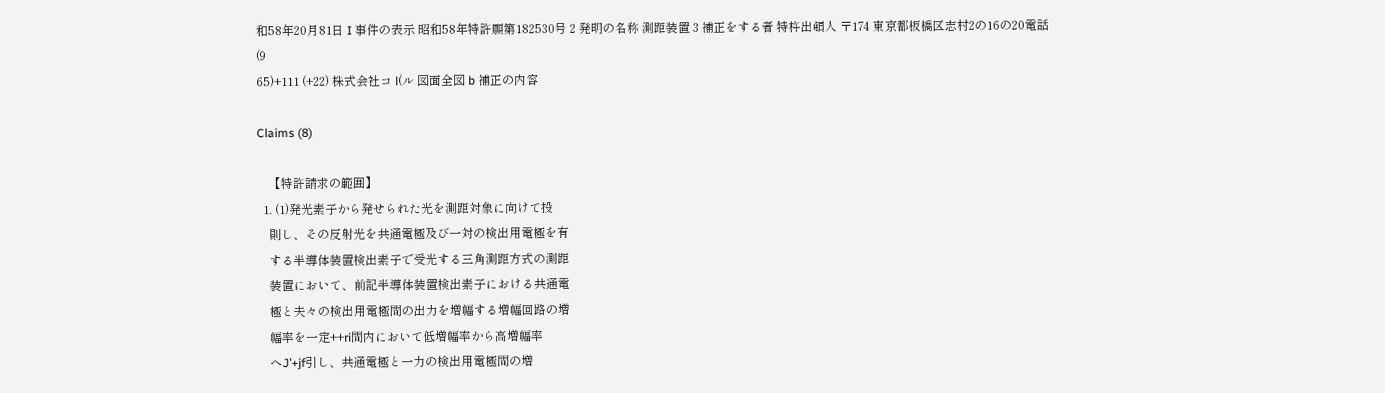和58年20月81日 I 事件の表示 昭和58年特許願第182530号 2 発明の名称 測距装置 3 補正をする者 特杵出頓人 〒174 東京都板橋区志村2の16の20電話 (9
65)+111 (+22) 株式会社コ l(ル 図面全図 b 補正の内容

Claims (8)

    【特許請求の範囲】
  1. (1)発光素子から発せられた光を測距対象に向けて投
    則し、その反射光を共通電極及び一対の検出用電極を有
    する半導体装置検出素子で受光する三角測距方式の測距
    装置において、前記半導体装置検出素子における共通電
    極と夫々の検出用電極間の出力を増幅する増幅回路の増
    幅率を一定++ri間内において低増幅率から高増幅率
    へJ’+jf引し、共通電極と一力の検出用電極間の増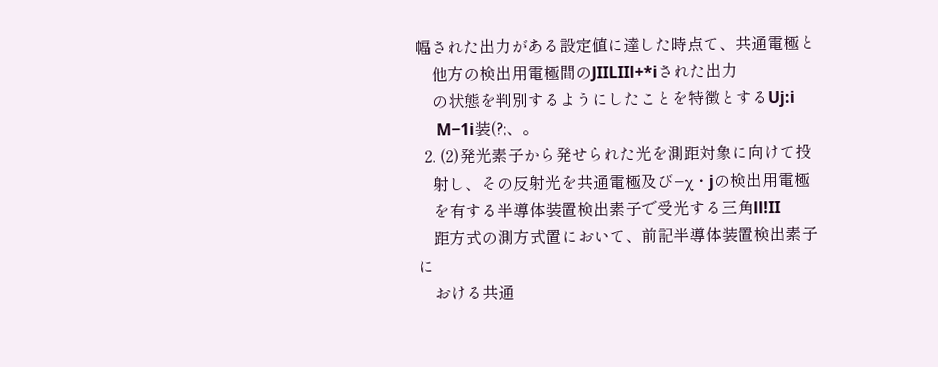幅された出力がある設定値に達した時点て、共通電極と
    他方の検出用電極間のJIILIIl+*iされた出力
    の状態を判別するようにしたことを特徴とするUj:i
     M−1i装(?;、。
  2. (2)発光素子から発せられた光を測距対象に向けて投
    射し、その反射光を共通電極及び−χ・jの検出用電極
    を有する半導体装置検出素子で受光する三角ll!II
    距方式の測方式置において、前記半導体装置検出素子に
    おける共通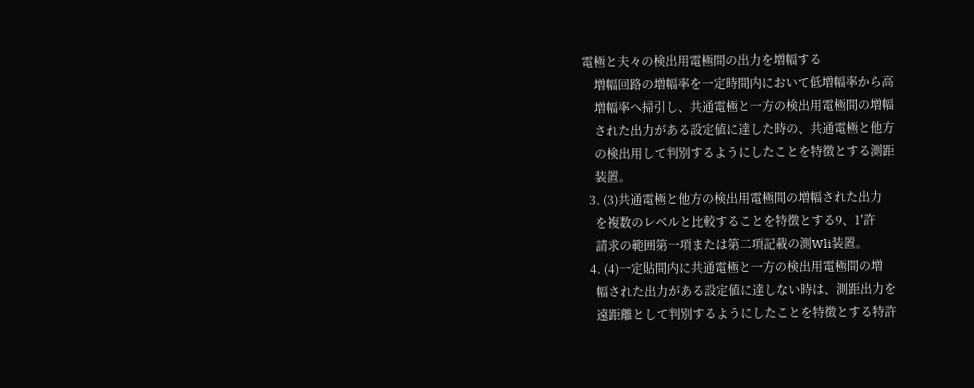電極と夫々の検出用電極間の出力を増幅する
    増幅回路の増幅率を一定時間内において低増幅率から高
    増幅率へ掃引し、共通電極と一方の検出用電極間の増幅
    された出力がある設定値に達した時の、共通電極と他方
    の検出用して判別するようにしたことを特徴とする測距
    装置。
  3. (3)共通電極と他方の検出用電極間の増幅された出力
    を複数のレベルと比較することを特徴とする9、1′許
    請求の範囲第一項または第二項記載の測Wli装置。
  4. (4)一定貼間内に共通電極と一方の検出用電極間の増
    幅された出力がある設定値に達しない時は、測距出力を
    遠距離として判別するようにしたことを特徴とする特許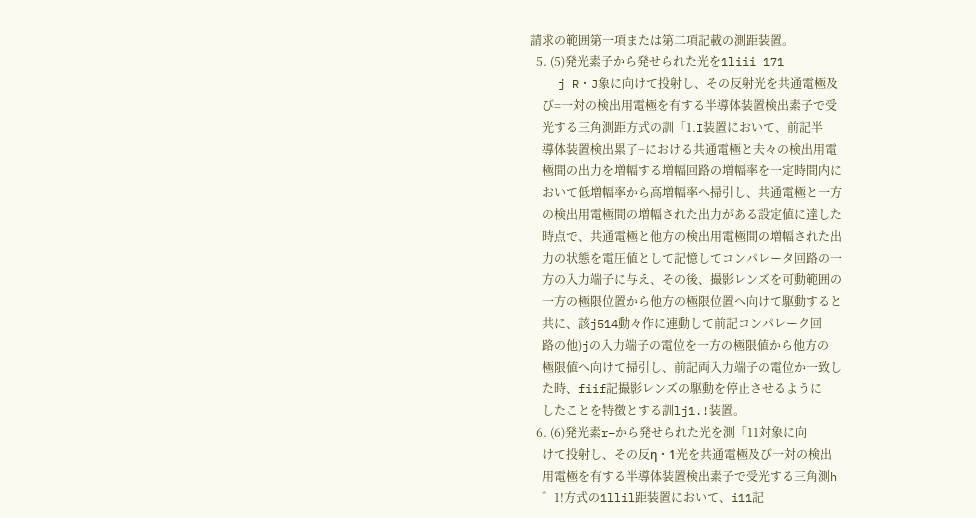請求の範囲第一項または第二項記載の測距装置。
  5. (5)発光素子から発せられた光を1liii 171
    j R・J象に向けて投射し、その反射光を共通電極及
    び=一対の検出用電極を有する半導体装置検出素子で受
    光する三角測距方式の訓「1.I装置において、前記半
    導体装置検出累了−における共通電極と夫々の検出用電
    極間の出力を増幅する増幅回路の増幅率を一定時間内に
    おいて低増幅率から高増幅率へ掃引し、共通電極と一方
    の検出用電極間の増幅された出力がある設定値に達した
    時点で、共通電極と他方の検出用電極間の増幅された出
    力の状態を電圧値として記憶してコンパレータ回路の一
    方の入力端子に与え、その後、撮影レンズを可動範囲の
    一方の極限位置から他方の極限位置へ向けて駆動すると
    共に、該j514動々作に連動して前記コンパレーク回
    路の他)jの入力端子の電位を一方の極限値から他方の
    極限値へ向けて掃引し、前記両入力端子の電位か一致し
    た時、fiif記撮影レンズの駆動を停止させるように
    したことを特徴とする訓lj1.!装置。
  6. (6)発光素r−から発せられた光を測「11対象に向
    けて投射し、その反η・1光を共通電極及び一対の検出
    用電極を有する半導体装置検出素子で受光する三角測h
    ゛1!方式の1llil距装置において、i11記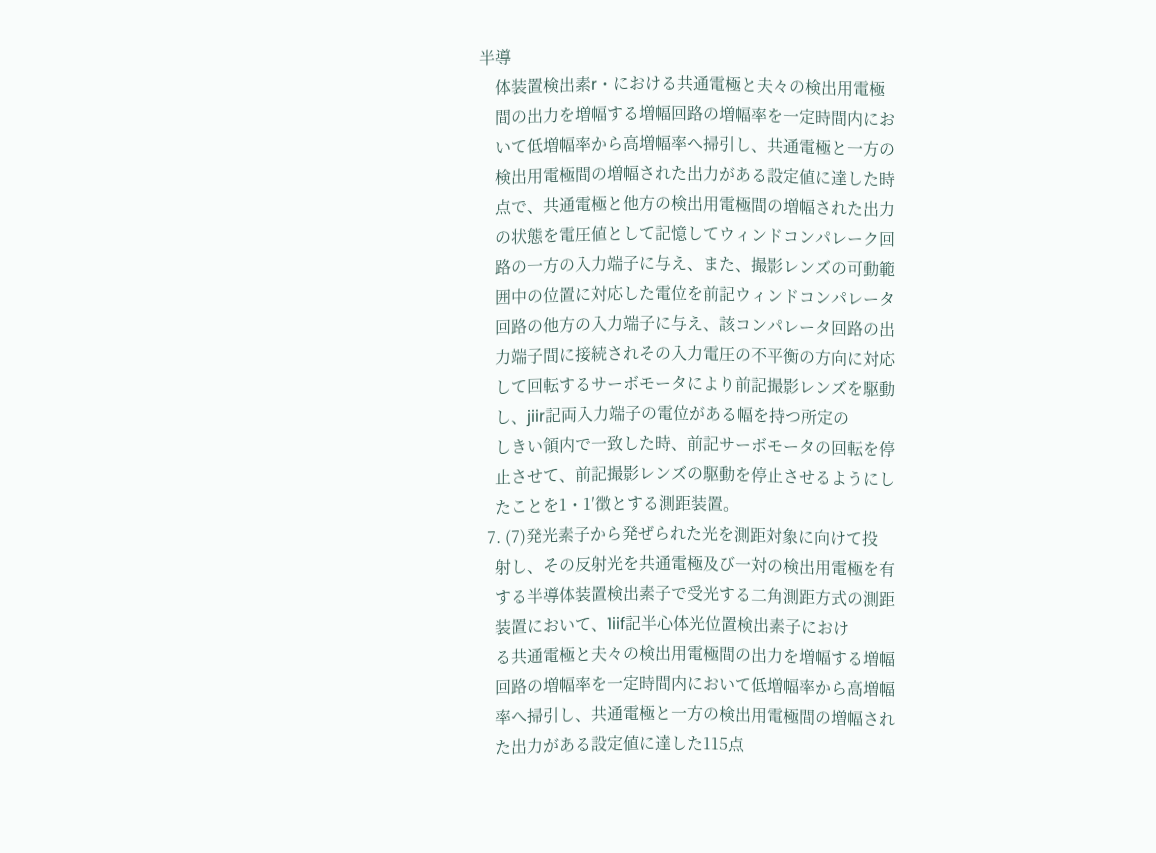半導
    体装置検出素r・における共通電極と夫々の検出用電極
    間の出力を増幅する増幅回路の増幅率を一定時間内にお
    いて低増幅率から高増幅率へ掃引し、共通電極と一方の
    検出用電極間の増幅された出力がある設定値に達した時
    点で、共通電極と他方の検出用電極間の増幅された出力
    の状態を電圧値として記憶してウィンドコンパレーク回
    路の一方の入力端子に与え、また、撮影レンズの可動範
    囲中の位置に対応した電位を前記ウィンドコンパレータ
    回路の他方の入力端子に与え、該コンパレータ回路の出
    力端子間に接続されその入力電圧の不平衡の方向に対応
    して回転するサーボモータにより前記撮影レンズを駆動
    し、jiir記両入力端子の電位がある幅を持つ所定の
    しきい領内で一致した時、前記サーボモータの回転を停
    止させて、前記撮影レンズの駆動を停止させるようにし
    たことを1・1′徴とする測距装置。
  7. (7)発光素子から発ぜられた光を測距対象に向けて投
    射し、その反射光を共通電極及び一対の検出用電極を有
    する半導体装置検出素子で受光する二角測距方式の測距
    装置において、1iif記半心体光位置検出素子におけ
    る共通電極と夫々の検出用電極間の出力を増幅する増幅
    回路の増幅率を一定時間内において低増幅率から高増幅
    率へ掃引し、共通電極と一方の検出用電極間の増幅され
    た出力がある設定値に達した115点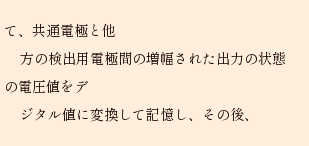て、共通電極と他
    方の検出用電極間の増幅された出力の状態の電圧値をデ
    ジタル値に変換して記憶し、その後、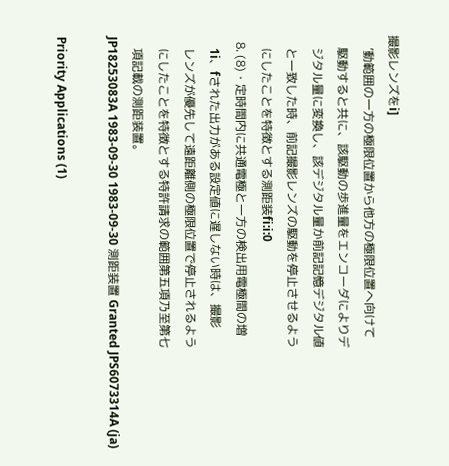撮影レンズをi]
    ’動範囲の一方の極限位置から他方の極限位置へ向けて
    駆動すると共に、該駆動の歩進量をエンコーダによりデ
    ジタル量に変換し、該デジタル量か前記記憶デジタル値
    と一致した時、前記撮影レンズの駆動を停止させるよう
    にしたことを特徴とする測距装fi:i:0
  8. (8)・定時間内に共通電極と一方の検出用電極間の増
    1i、fされた出力がある設定値に遅しない時は、撮影
    レンズが優先して遠距離側の極限位置で停止されるよう
    にしたことを特徴とする特許請求の範囲第五項乃至第七
    項記載の測距装置。
JP18253083A 1983-09-30 1983-09-30 測距装置 Granted JPS6073314A (ja)

Priority Applications (1)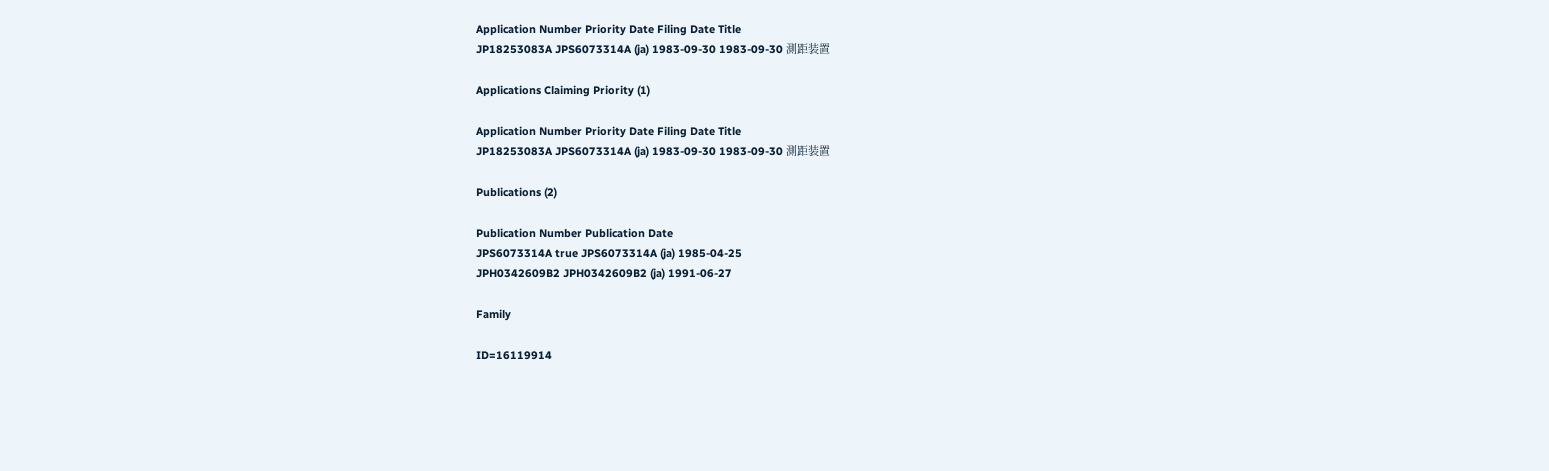Application Number Priority Date Filing Date Title
JP18253083A JPS6073314A (ja) 1983-09-30 1983-09-30 測距装置

Applications Claiming Priority (1)

Application Number Priority Date Filing Date Title
JP18253083A JPS6073314A (ja) 1983-09-30 1983-09-30 測距装置

Publications (2)

Publication Number Publication Date
JPS6073314A true JPS6073314A (ja) 1985-04-25
JPH0342609B2 JPH0342609B2 (ja) 1991-06-27

Family

ID=16119914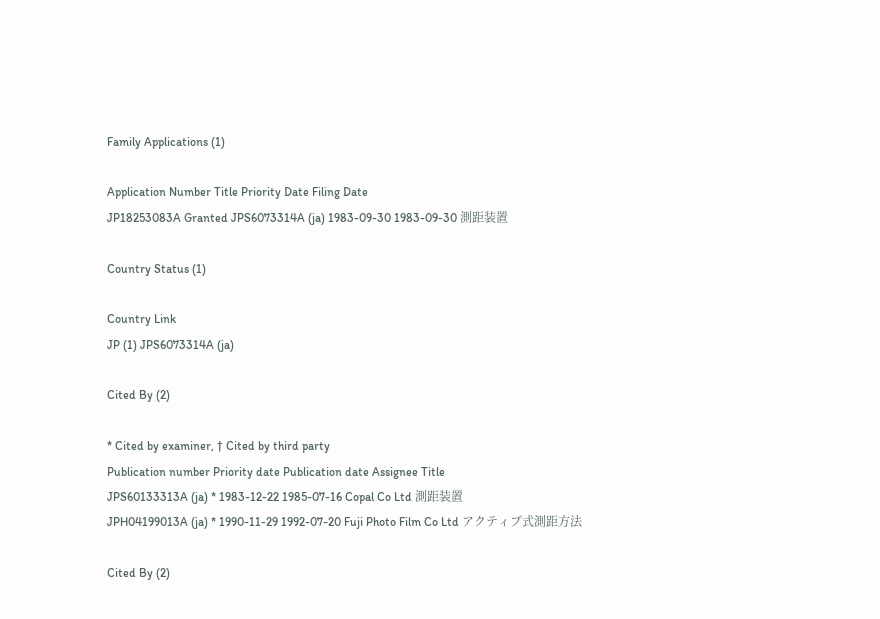Family Applications (1)

Application Number Title Priority Date Filing Date
JP18253083A Granted JPS6073314A (ja) 1983-09-30 1983-09-30 測距装置

Country Status (1)

Country Link
JP (1) JPS6073314A (ja)

Cited By (2)

* Cited by examiner, † Cited by third party
Publication number Priority date Publication date Assignee Title
JPS60133313A (ja) * 1983-12-22 1985-07-16 Copal Co Ltd 測距装置
JPH04199013A (ja) * 1990-11-29 1992-07-20 Fuji Photo Film Co Ltd アクティブ式測距方法

Cited By (2)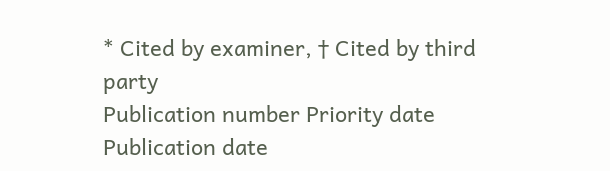* Cited by examiner, † Cited by third party
Publication number Priority date Publication date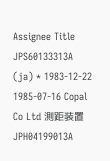Assignee Title
JPS60133313A (ja) * 1983-12-22 1985-07-16 Copal Co Ltd 測距装置
JPH04199013A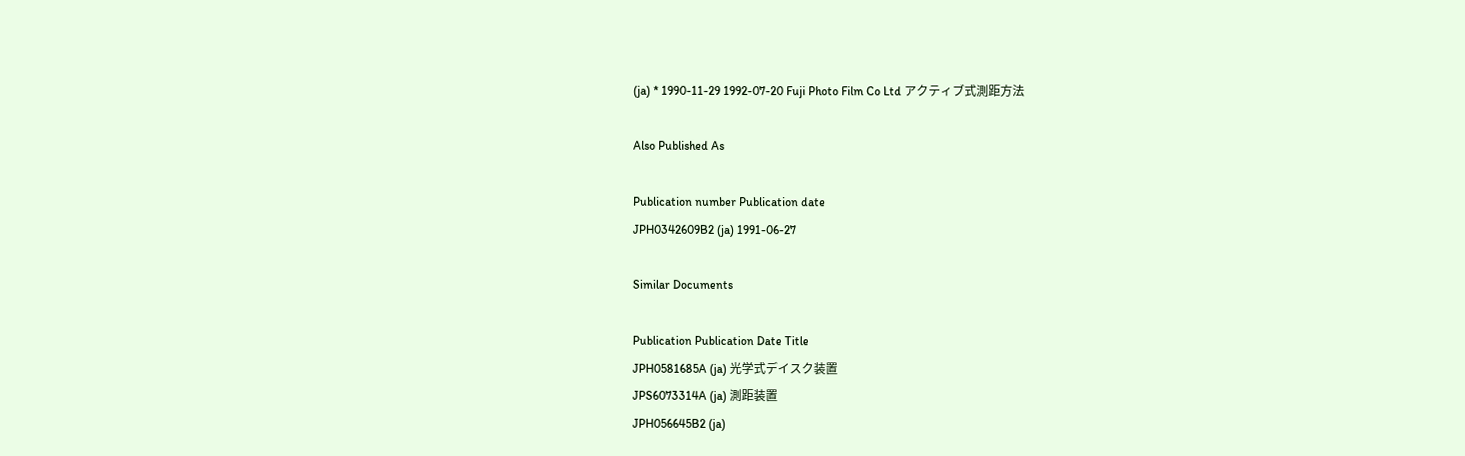(ja) * 1990-11-29 1992-07-20 Fuji Photo Film Co Ltd アクティブ式測距方法

Also Published As

Publication number Publication date
JPH0342609B2 (ja) 1991-06-27

Similar Documents

Publication Publication Date Title
JPH0581685A (ja) 光学式デイスク装置
JPS6073314A (ja) 測距装置
JPH056645B2 (ja)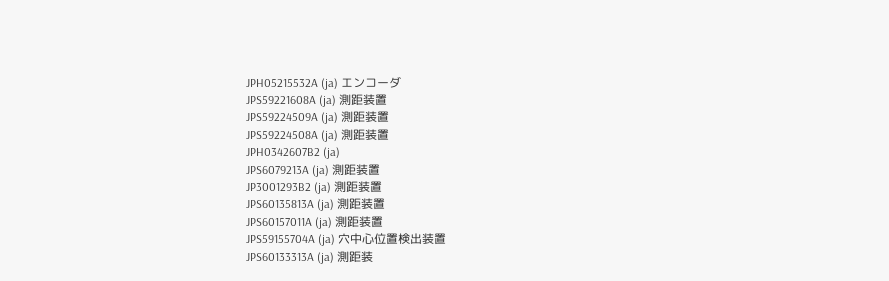JPH05215532A (ja) エンコーダ
JPS59221608A (ja) 測距装置
JPS59224509A (ja) 測距装置
JPS59224508A (ja) 測距装置
JPH0342607B2 (ja)
JPS6079213A (ja) 測距装置
JP3001293B2 (ja) 測距装置
JPS60135813A (ja) 測距装置
JPS60157011A (ja) 測距装置
JPS59155704A (ja) 穴中心位置検出装置
JPS60133313A (ja) 測距装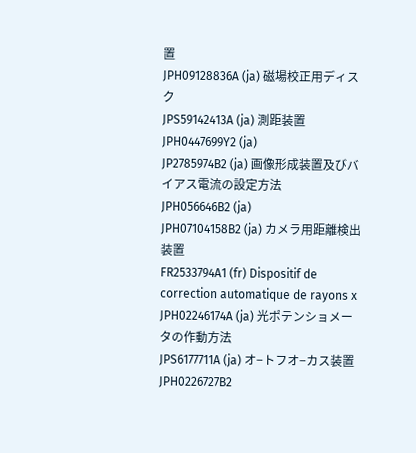置
JPH09128836A (ja) 磁場校正用ディスク
JPS59142413A (ja) 測距装置
JPH0447699Y2 (ja)
JP2785974B2 (ja) 画像形成装置及びバイアス電流の設定方法
JPH056646B2 (ja)
JPH07104158B2 (ja) カメラ用距離検出装置
FR2533794A1 (fr) Dispositif de correction automatique de rayons x
JPH02246174A (ja) 光ポテンショメータの作動方法
JPS6177711A (ja) オ−トフオ−カス装置
JPH0226727B2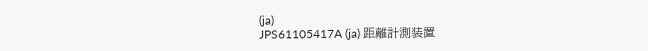(ja)
JPS61105417A (ja) 距離計測装置